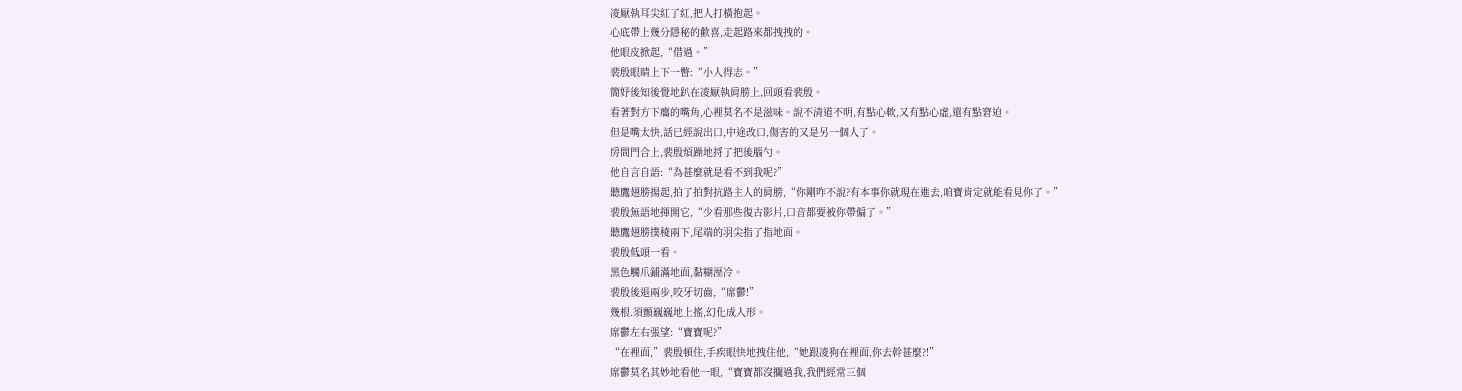凌厭執耳尖紅了紅,把人打橫抱起。
心底帶上幾分隱秘的歡喜,走起路來都拽拽的。
他眼皮掀起,“借過。”
裴殷眼睛上下一瞥:“小人得志。”
簡妤後知後覺地趴在凌厭執肩膀上,回頭看裴殷。
看著對方下癟的嘴角,心裡莫名不是滋味。說不清道不明,有點心軟,又有點心虛,還有點窘迫。
但是嘴太快,話已經說出口,中途改口,傷害的又是另一個人了。
房間門合上,裴殷煩躁地捋了把後腦勺。
他自言自語:“為甚麼就是看不到我呢?”
聽鷹翅膀揚起,拍了拍對抗路主人的肩膀,“你剛咋不說?有本事你就現在進去,咱寶肯定就能看見你了。”
裴殷無語地揮開它,“少看那些復古影片,口音都要被你帶偏了。”
聽鷹翅膀撲稜兩下,尾端的羽尖指了指地面。
裴殷低頭一看。
黑色觸爪鋪滿地面,黏糊溼冷。
裴殷後退兩步,咬牙切齒,“席鬱!”
幾根.須顫巍巍地上搖,幻化成人形。
席鬱左右張望:“寶寶呢?”
“在裡面,”裴殷頓住,手疾眼快地拽住他,“她跟凌狗在裡面,你去幹甚麼?!”
席鬱莫名其妙地看他一眼,“寶寶都沒攔過我,我們經常三個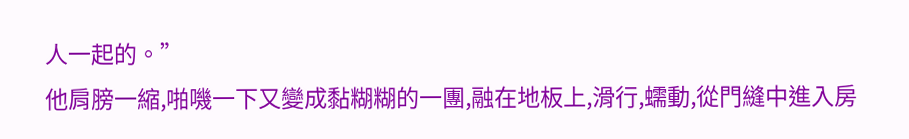人一起的。”
他肩膀一縮,啪嘰一下又變成黏糊糊的一團,融在地板上,滑行,蠕動,從門縫中進入房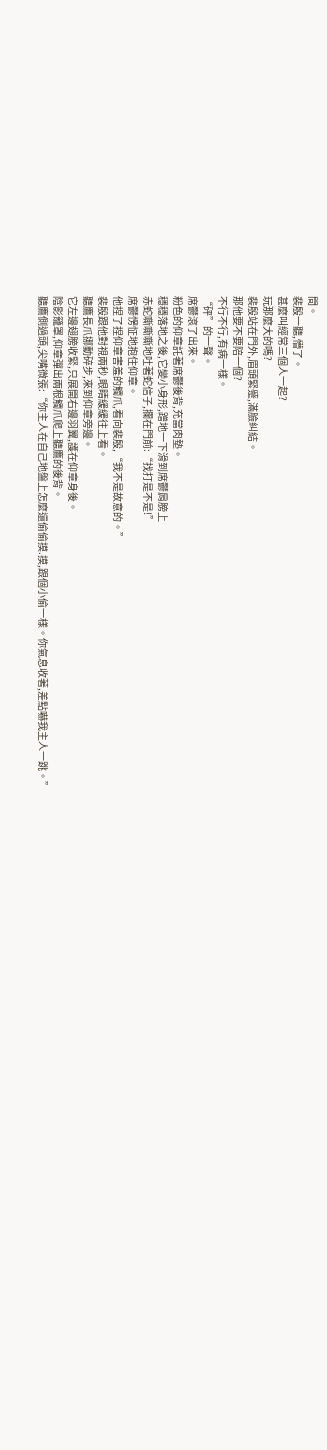間。
裴殷一聽,懵了。
甚麼叫經常三個人一起?
玩那麼大的嗎?
裴殷站在門外,眉頭緊蹙,滿臉糾結。
那他要不要陪一個?
不行不行,有病一樣。
“砰”的一聲。
席鬱滾了出來。
粉色的仰章託著席鬱後背,充當肉墊。
穩穩落地之後,它變小身形,蹭地一下滑到席鬱肩膀上
赤蛇嘶嘶嘶地吐著蛇信子,攔在門前:“找打是不是!”
席鬱愣怔地抱住仰章。
他捏了捏仰章害羞的觸爪,看向裴殷,“我不是故意的。”
裴殷跟他對視兩秒,眼睛緩緩往上看。
聽鷹長爪挪動碎步,來到仰章旁邊。
它左邊翅膀收緊,只展開右邊羽翼,護在仰章身後。
陰影籠罩,仰章彈出兩根觸爪爬上聽鷹的後背。
聽鷹側過頭,尖嘴微張:“你主人在自己地盤上怎麼還偷偷摸.摸,跟個小偷一樣。你氣息收著,差點嚇我主人一跳。”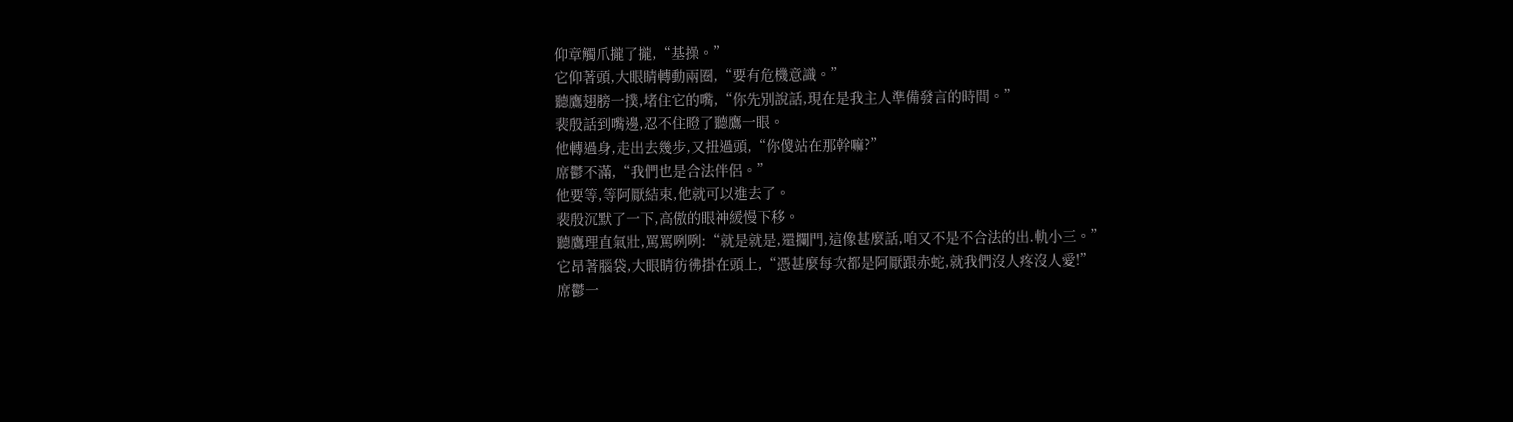仰章觸爪攏了攏,“基操。”
它仰著頭,大眼睛轉動兩圈,“要有危機意識。”
聽鷹翅膀一撲,堵住它的嘴,“你先別說話,現在是我主人準備發言的時間。”
裴殷話到嘴邊,忍不住瞪了聽鷹一眼。
他轉過身,走出去幾步,又扭過頭,“你傻站在那幹嘛?”
席鬱不滿,“我們也是合法伴侶。”
他要等,等阿厭結束,他就可以進去了。
裴殷沉默了一下,高傲的眼神緩慢下移。
聽鷹理直氣壯,罵罵咧咧:“就是就是,還攔門,這像甚麼話,咱又不是不合法的出.軌小三。”
它昂著腦袋,大眼睛彷彿掛在頭上,“憑甚麼每次都是阿厭跟赤蛇,就我們沒人疼沒人愛!”
席鬱一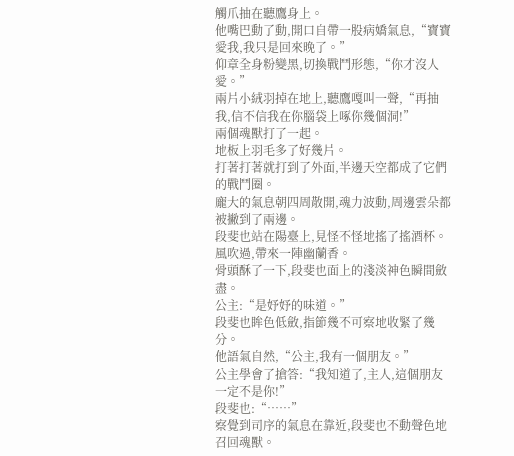觸爪抽在聽鷹身上。
他嘴巴動了動,開口自帶一股病嬌氣息,“寶寶愛我,我只是回來晚了。”
仰章全身粉變黑,切換戰鬥形態,“你才沒人愛。”
兩片小絨羽掉在地上,聽鷹嘎叫一聲,“再抽我,信不信我在你腦袋上啄你幾個洞!”
兩個魂獸打了一起。
地板上羽毛多了好幾片。
打著打著就打到了外面,半邊天空都成了它們的戰鬥圈。
龐大的氣息朝四周散開,魂力波動,周邊雲朵都被撇到了兩邊。
段斐也站在陽臺上,見怪不怪地搖了搖酒杯。
風吹過,帶來一陣幽蘭香。
骨頭酥了一下,段斐也面上的淺淡神色瞬間斂盡。
公主:“是妤妤的味道。”
段斐也眸色低斂,指節幾不可察地收緊了幾分。
他語氣自然,“公主,我有一個朋友。”
公主學會了搶答:“我知道了,主人,這個朋友一定不是你!”
段斐也:“……”
察覺到司序的氣息在靠近,段斐也不動聲色地召回魂獸。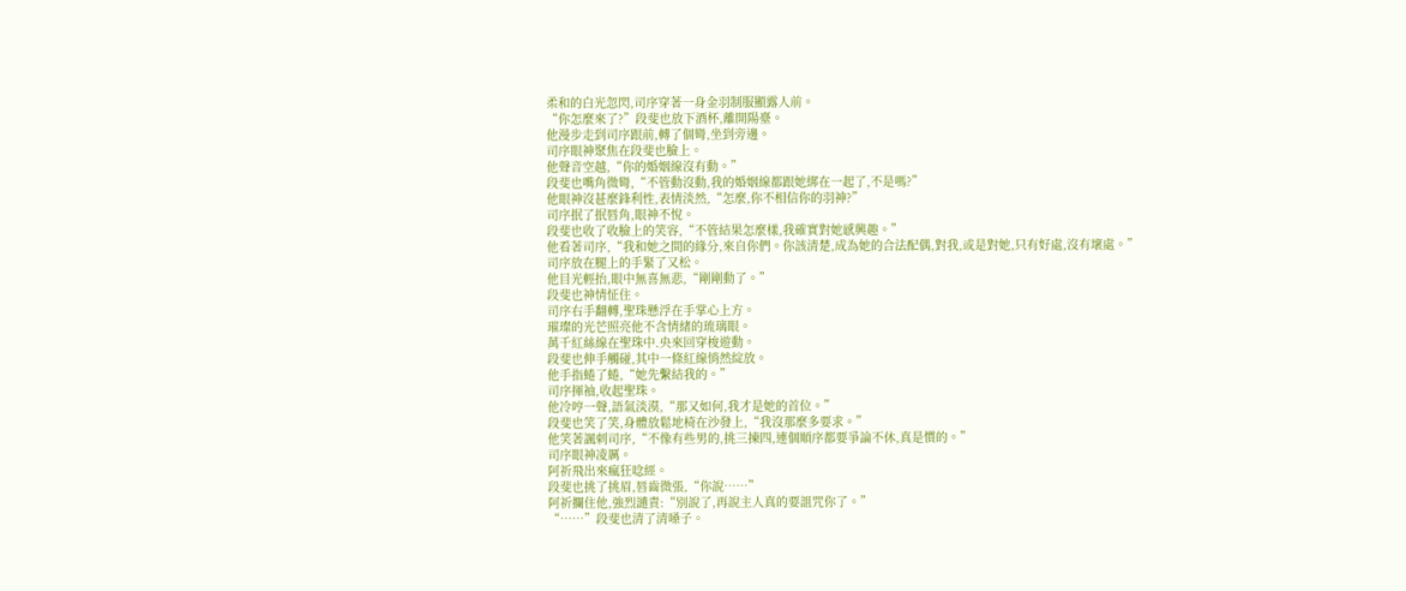柔和的白光忽閃,司序穿著一身金羽制服顯露人前。
“你怎麼來了?”段斐也放下酒杯,離開陽臺。
他漫步走到司序跟前,轉了個彎,坐到旁邊。
司序眼神聚焦在段斐也臉上。
他聲音空越,“你的婚姻線沒有動。”
段斐也嘴角微彎,“不管動沒動,我的婚姻線都跟她綁在一起了,不是嗎?”
他眼神沒甚麼鋒利性,表情淡然,“怎麼,你不相信你的羽神?”
司序抿了抿唇角,眼神不悅。
段斐也收了收臉上的笑容,“不管結果怎麼樣,我確實對她感興趣。”
他看著司序,“我和她之間的緣分,來自你們。你該清楚,成為她的合法配偶,對我,或是對她,只有好處,沒有壞處。”
司序放在腿上的手緊了又松。
他目光輕抬,眼中無喜無悲,“剛剛動了。”
段斐也神情怔住。
司序右手翻轉,聖珠懸浮在手掌心上方。
璀璨的光芒照亮他不含情緒的琉璃眼。
萬千紅絲線在聖珠中.央來回穿梭遊動。
段斐也伸手觸碰,其中一條紅線悄然綻放。
他手指蜷了蜷,“她先繫結我的。”
司序揮袖,收起聖珠。
他冷哼一聲,語氣淡漠,“那又如何,我才是她的首位。”
段斐也笑了笑,身體放鬆地椅在沙發上,“我沒那麼多要求。”
他笑著諷刺司序,“不像有些男的,挑三揀四,連個順序都要爭論不休,真是慣的。”
司序眼神凌厲。
阿祈飛出來瘋狂唸經。
段斐也挑了挑眉,唇齒微張,“你說……”
阿祈攔住他,強烈譴責:“別說了,再說主人真的要詛咒你了。”
“……”段斐也清了清嗓子。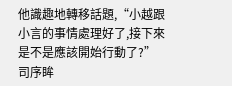他識趣地轉移話題,“小越跟小言的事情處理好了,接下來是不是應該開始行動了?”
司序眸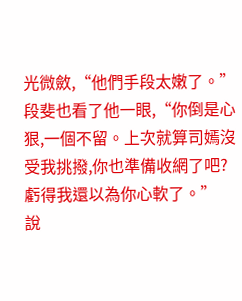光微斂,“他們手段太嫩了。”
段斐也看了他一眼,“你倒是心狠,一個不留。上次就算司嫣沒受我挑撥,你也準備收網了吧?虧得我還以為你心軟了。”
說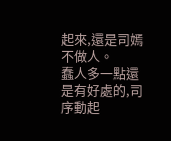起來,還是司嫣不做人。
蠢人多一點還是有好處的,司序動起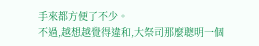手來都方便了不少。
不過,越想越覺得違和,大祭司那麼聰明一個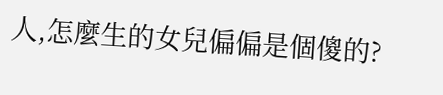人,怎麼生的女兒偏偏是個傻的?